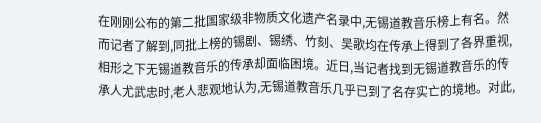在刚刚公布的第二批国家级非物质文化遗产名录中,无锡道教音乐榜上有名。然而记者了解到,同批上榜的锡剧、锡绣、竹刻、吴歌均在传承上得到了各界重视,相形之下无锡道教音乐的传承却面临困境。近日,当记者找到无锡道教音乐的传承人尤武忠时,老人悲观地认为,无锡道教音乐几乎已到了名存实亡的境地。对此,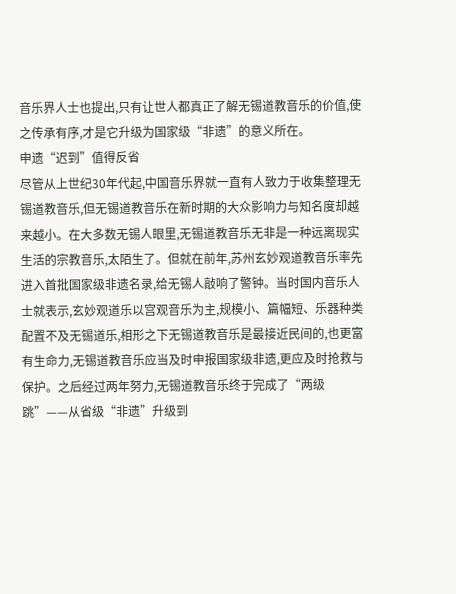音乐界人士也提出,只有让世人都真正了解无锡道教音乐的价值,使之传承有序,才是它升级为国家级“非遗”的意义所在。
申遗“迟到”值得反省
尽管从上世纪30年代起,中国音乐界就一直有人致力于收集整理无锡道教音乐,但无锡道教音乐在新时期的大众影响力与知名度却越来越小。在大多数无锡人眼里,无锡道教音乐无非是一种远离现实生活的宗教音乐,太陌生了。但就在前年,苏州玄妙观道教音乐率先进入首批国家级非遗名录,给无锡人敲响了警钟。当时国内音乐人士就表示,玄妙观道乐以宫观音乐为主,规模小、篇幅短、乐器种类配置不及无锡道乐,相形之下无锡道教音乐是最接近民间的,也更富有生命力,无锡道教音乐应当及时申报国家级非遗,更应及时抢救与保护。之后经过两年努力,无锡道教音乐终于完成了“两级跳”——从省级“非遗”升级到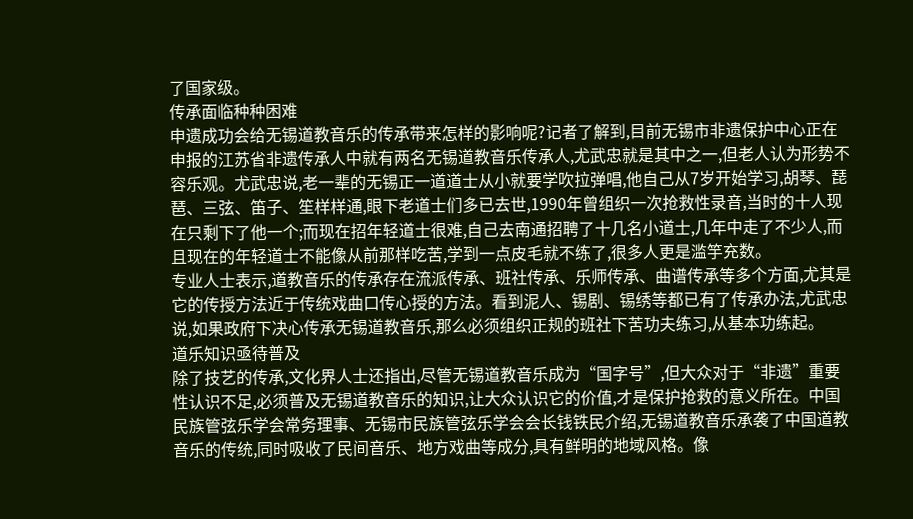了国家级。
传承面临种种困难
申遗成功会给无锡道教音乐的传承带来怎样的影响呢?记者了解到,目前无锡市非遗保护中心正在申报的江苏省非遗传承人中就有两名无锡道教音乐传承人,尤武忠就是其中之一,但老人认为形势不容乐观。尤武忠说,老一辈的无锡正一道道士从小就要学吹拉弹唱,他自己从7岁开始学习,胡琴、琵琶、三弦、笛子、笙样样通,眼下老道士们多已去世,1990年曾组织一次抢救性录音,当时的十人现在只剩下了他一个;而现在招年轻道士很难,自己去南通招聘了十几名小道士,几年中走了不少人,而且现在的年轻道士不能像从前那样吃苦,学到一点皮毛就不练了,很多人更是滥竽充数。
专业人士表示,道教音乐的传承存在流派传承、班社传承、乐师传承、曲谱传承等多个方面,尤其是它的传授方法近于传统戏曲口传心授的方法。看到泥人、锡剧、锡绣等都已有了传承办法,尤武忠说,如果政府下决心传承无锡道教音乐,那么必须组织正规的班社下苦功夫练习,从基本功练起。
道乐知识亟待普及
除了技艺的传承,文化界人士还指出,尽管无锡道教音乐成为“国字号”,但大众对于“非遗”重要性认识不足,必须普及无锡道教音乐的知识,让大众认识它的价值,才是保护抢救的意义所在。中国民族管弦乐学会常务理事、无锡市民族管弦乐学会会长钱铁民介绍,无锡道教音乐承袭了中国道教音乐的传统,同时吸收了民间音乐、地方戏曲等成分,具有鲜明的地域风格。像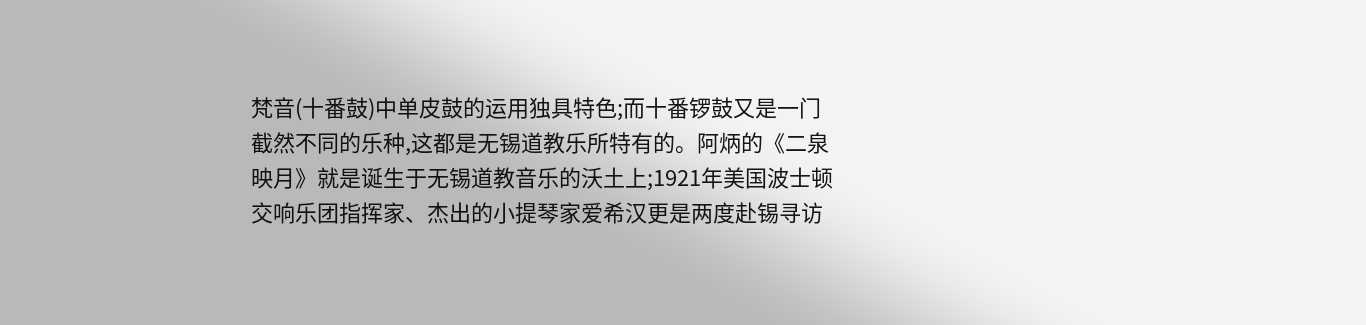梵音(十番鼓)中单皮鼓的运用独具特色;而十番锣鼓又是一门截然不同的乐种,这都是无锡道教乐所特有的。阿炳的《二泉映月》就是诞生于无锡道教音乐的沃土上;1921年美国波士顿交响乐团指挥家、杰出的小提琴家爱希汉更是两度赴锡寻访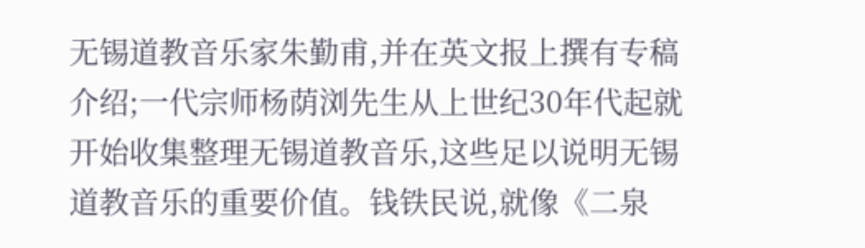无锡道教音乐家朱勤甫,并在英文报上撰有专稿介绍;一代宗师杨荫浏先生从上世纪30年代起就开始收集整理无锡道教音乐,这些足以说明无锡道教音乐的重要价值。钱铁民说,就像《二泉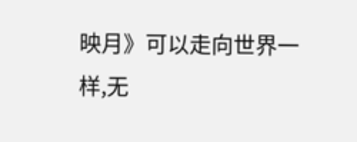映月》可以走向世界一样,无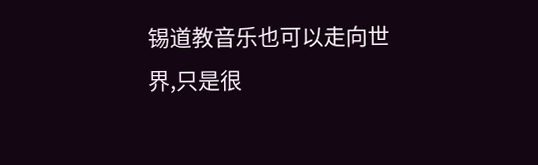锡道教音乐也可以走向世界,只是很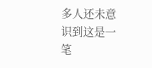多人还未意识到这是一笔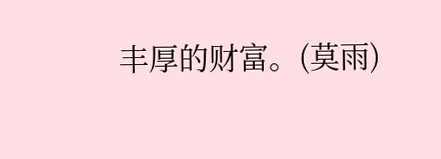丰厚的财富。(莫雨)